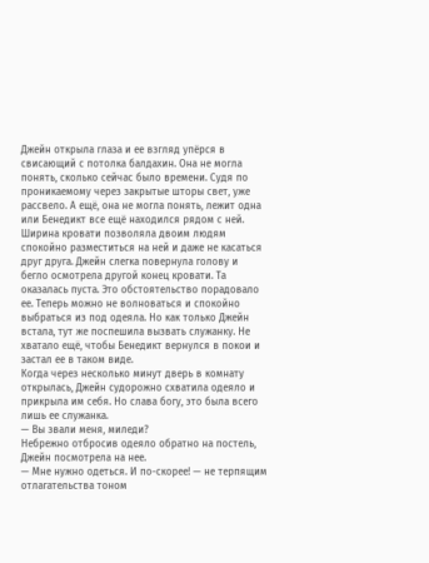Джейн открыла глаза и ее взгляд упёрся в свисающий с потолка балдахин. Она не могла понять, сколько сейчас было времени. Судя по проникаемому через закрытые шторы свет, уже рассвело. А ещё, она не могла понять, лежит одна или Бенедикт все ещё находился рядом с ней. Ширина кровати позволяла двоим людям спокойно разместиться на ней и даже не касаться друг друга. Джейн слегка повернула голову и бегло осмотрела другой конец кровати. Та оказалась пуста. Это обстоятельство порадовало ее. Теперь можно не волноваться и спокойно выбраться из под одеяла. Но как только Джейн встала, тут же поспешила вызвать служанку. Не хватало ещё, чтобы Бенедикт вернулся в покои и застал ее в таком виде.
Когда через несколько минут дверь в комнату открылась, Джейн судорожно схватила одеяло и прикрыла им себя. Но слава богу, это была всего лишь ее служанка.
— Вы звали меня, миледи?
Небрежно отбросив одеяло обратно на постель, Джейн посмотрела на нее.
— Мне нужно одеться. И по-скорее! — не терпящим отлагательства тоном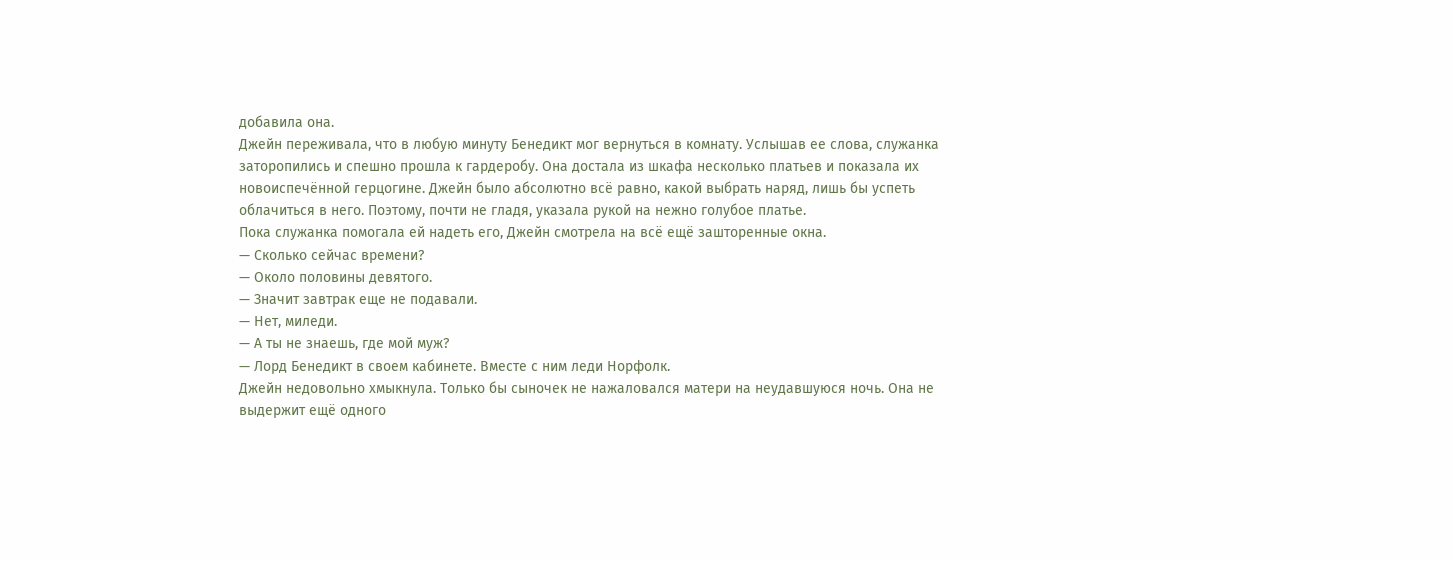добавила она.
Джейн переживала, что в любую минуту Бенедикт мог вернуться в комнату. Услышав ее слова, служанка заторопились и спешно прошла к гардеробу. Она достала из шкафа несколько платьев и показала их новоиспечённой герцогине. Джейн было абсолютно всё равно, какой выбрать наряд, лишь бы успеть облачиться в него. Поэтому, почти не гладя, указала рукой на нежно голубое платье.
Пока служанка помогала ей надеть его, Джейн смотрела на всё ещё зашторенные окна.
— Сколько сейчас времени?
— Около половины девятого.
— Значит завтрак еще не подавали.
— Нет, миледи.
— А ты не знаешь, где мой муж?
— Лорд Бенедикт в своем кабинете. Вместе с ним леди Норфолк.
Джейн недовольно хмыкнула. Только бы сыночек не нажаловался матери на неудавшуюся ночь. Она не выдержит ещё одного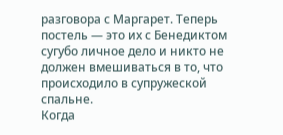разговора с Маргарет. Теперь постель — это их с Бенедиктом сугубо личное дело и никто не должен вмешиваться в то, что происходило в супружеской спальне.
Когда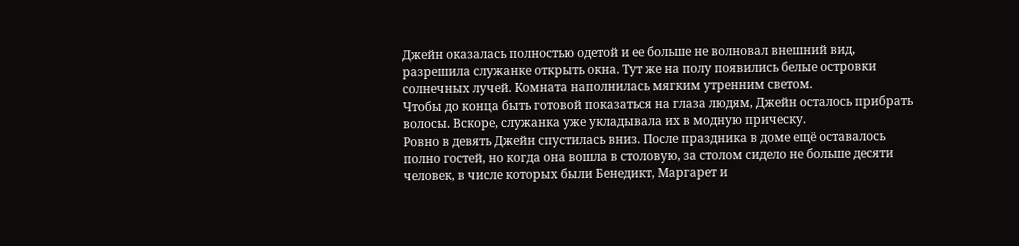Джейн оказалась полностью одетой и ее больше не волновал внешний вид, разрешила служанке открыть окна. Тут же на полу появились белые островки солнечных лучей. Комната наполнилась мягким утренним светом.
Чтобы до конца быть готовой показаться на глаза людям, Джейн осталось прибрать волосы. Вскоре, служанка уже укладывала их в модную прическу.
Ровно в девять Джейн спустилась вниз. После праздника в доме ещё оставалось полно гостей, но когда она вошла в столовую, за столом сидело не больше десяти человек, в числе которых были Бенедикт, Маргарет и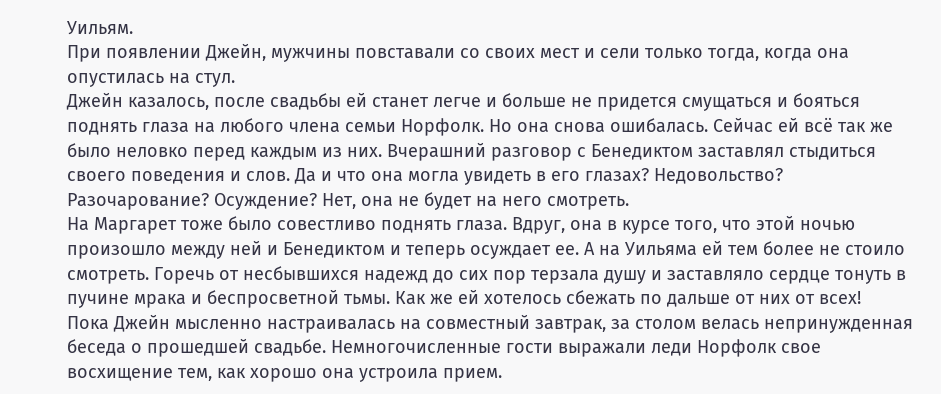Уильям.
При появлении Джейн, мужчины повставали со своих мест и сели только тогда, когда она опустилась на стул.
Джейн казалось, после свадьбы ей станет легче и больше не придется смущаться и бояться поднять глаза на любого члена семьи Норфолк. Но она снова ошибалась. Сейчас ей всё так же было неловко перед каждым из них. Вчерашний разговор с Бенедиктом заставлял стыдиться своего поведения и слов. Да и что она могла увидеть в его глазах? Недовольство? Разочарование? Осуждение? Нет, она не будет на него смотреть.
На Маргарет тоже было совестливо поднять глаза. Вдруг, она в курсе того, что этой ночью произошло между ней и Бенедиктом и теперь осуждает ее. А на Уильяма ей тем более не стоило смотреть. Горечь от несбывшихся надежд до сих пор терзала душу и заставляло сердце тонуть в пучине мрака и беспросветной тьмы. Как же ей хотелось сбежать по дальше от них от всех!
Пока Джейн мысленно настраивалась на совместный завтрак, за столом велась непринужденная беседа о прошедшей свадьбе. Немногочисленные гости выражали леди Норфолк свое восхищение тем, как хорошо она устроила прием.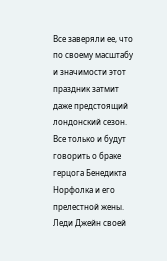Все заверяли ее, что по своему масштабу и значимости этот праздник затмит даже предстоящий лондонский сезон. Все только и будут говорить о браке герцога Бенедикта Норфолка и его прелестной жены. Леди Джейн своей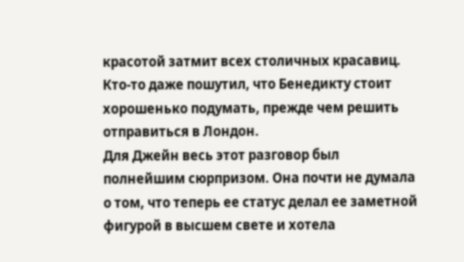красотой затмит всех столичных красавиц. Кто-то даже пошутил, что Бенедикту стоит хорошенько подумать, прежде чем решить отправиться в Лондон.
Для Джейн весь этот разговор был полнейшим сюрпризом. Она почти не думала о том, что теперь ее статус делал ее заметной фигурой в высшем свете и хотела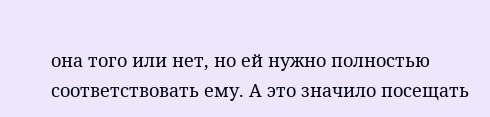она того или нет, но ей нужно полностью соответствовать ему. А это значило посещать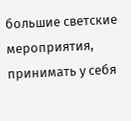большие светские мероприятия, принимать у себя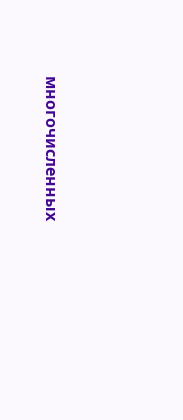многочисленных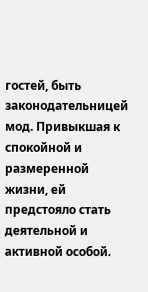гостей, быть законодательницей мод. Привыкшая к спокойной и размеренной жизни, ей предстояло стать деятельной и активной особой.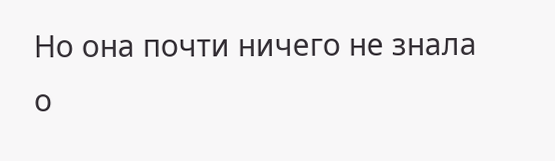Но она почти ничего не знала о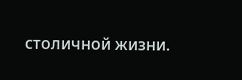столичной жизни.